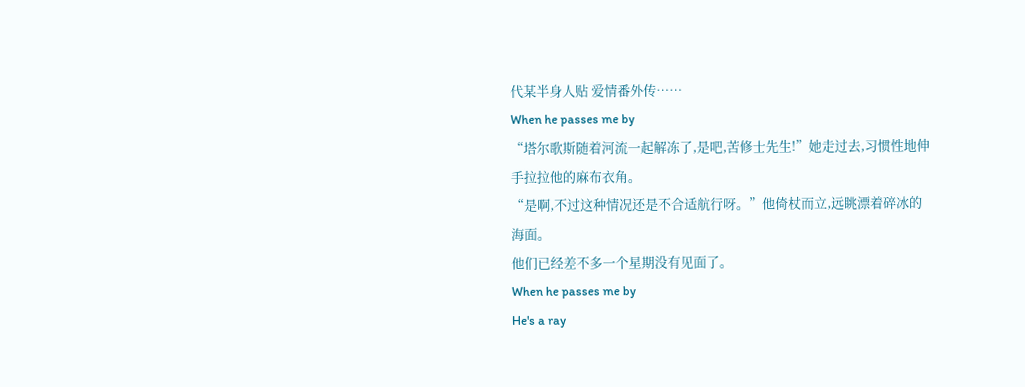代某半身人贴 爱情番外传……
When he passes me by
“塔尔歌斯随着河流一起解冻了,是吧,苦修士先生!”她走过去,习惯性地伸手拉拉他的麻布衣角。
“是啊,不过这种情况还是不合适航行呀。”他倚杖而立,远眺漂着碎冰的海面。
他们已经差不多一个星期没有见面了。
When he passes me by
He's a ray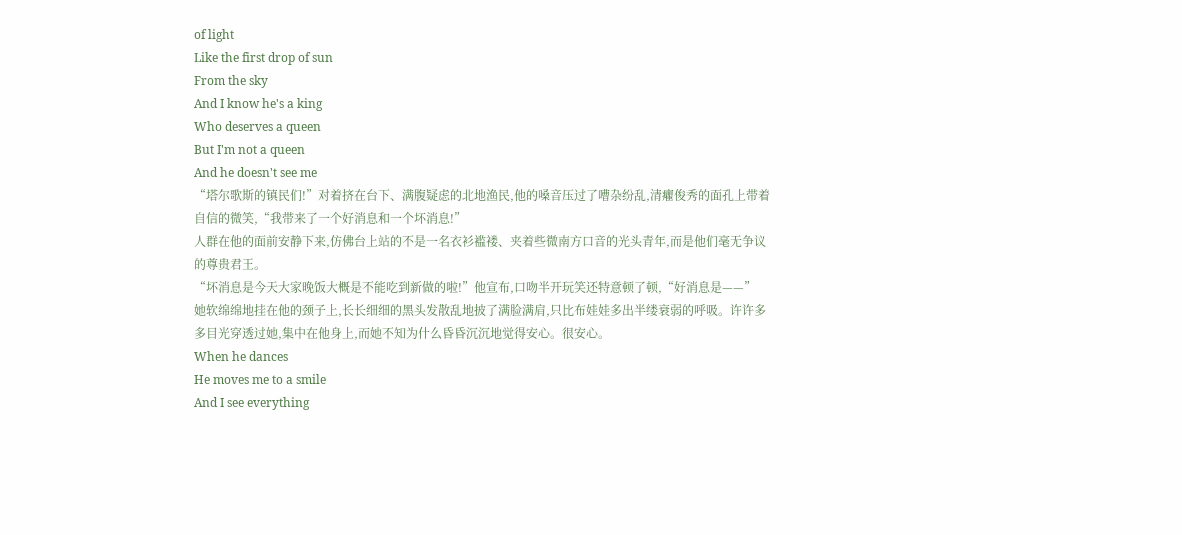of light
Like the first drop of sun
From the sky
And I know he's a king
Who deserves a queen
But I'm not a queen
And he doesn't see me
“塔尔歌斯的镇民们!”对着挤在台下、满腹疑虑的北地渔民,他的嗓音压过了嘈杂纷乱,清癯俊秀的面孔上带着自信的微笑,“我带来了一个好消息和一个坏消息!”
人群在他的面前安静下来,仿佛台上站的不是一名衣衫褴褛、夹着些微南方口音的光头青年,而是他们毫无争议的尊贵君王。
“坏消息是今天大家晚饭大概是不能吃到新做的啦!”他宣布,口吻半开玩笑还特意顿了顿,“好消息是——”
她软绵绵地挂在他的颈子上,长长细细的黑头发散乱地披了满脸满肩,只比布娃娃多出半缕衰弱的呼吸。许许多多目光穿透过她,集中在他身上,而她不知为什么昏昏沉沉地觉得安心。很安心。
When he dances
He moves me to a smile
And I see everything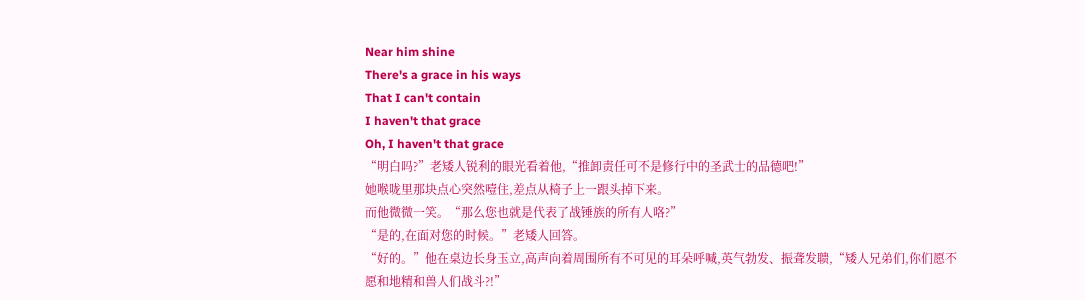Near him shine
There's a grace in his ways
That I can't contain
I haven't that grace
Oh, I haven't that grace
“明白吗?”老矮人锐利的眼光看着他,“推卸责任可不是修行中的圣武士的品德吧!”
她喉咙里那块点心突然噎住,差点从椅子上一跟头掉下来。
而他微微一笑。“那么您也就是代表了战锤族的所有人咯?”
“是的,在面对您的时候。”老矮人回答。
“好的。”他在桌边长身玉立,高声向着周围所有不可见的耳朵呼喊,英气勃发、振聋发聩,“矮人兄弟们,你们愿不愿和地精和兽人们战斗?!”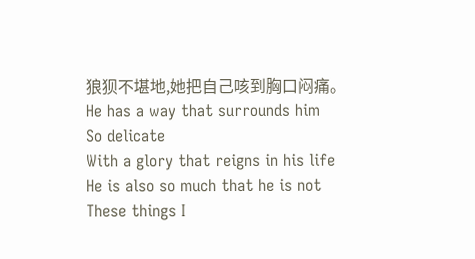狼狈不堪地,她把自己咳到胸口闷痛。
He has a way that surrounds him
So delicate
With a glory that reigns in his life
He is also so much that he is not
These things I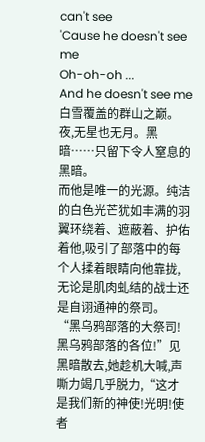can't see
'Cause he doesn't see me
Oh-oh-oh ...
And he doesn't see me
白雪覆盖的群山之巅。夜,无星也无月。黑暗……只留下令人窒息的黑暗。
而他是唯一的光源。纯洁的白色光芒犹如丰满的羽翼环绕着、遮蔽着、护佑着他,吸引了部落中的每个人揉着眼睛向他靠拢,无论是肌肉虬结的战士还是自诩通神的祭司。
“黑乌鸦部落的大祭司!黑乌鸦部落的各位!”见黑暗散去,她趁机大喊,声嘶力竭几乎脱力,“这才是我们新的神使!光明!使者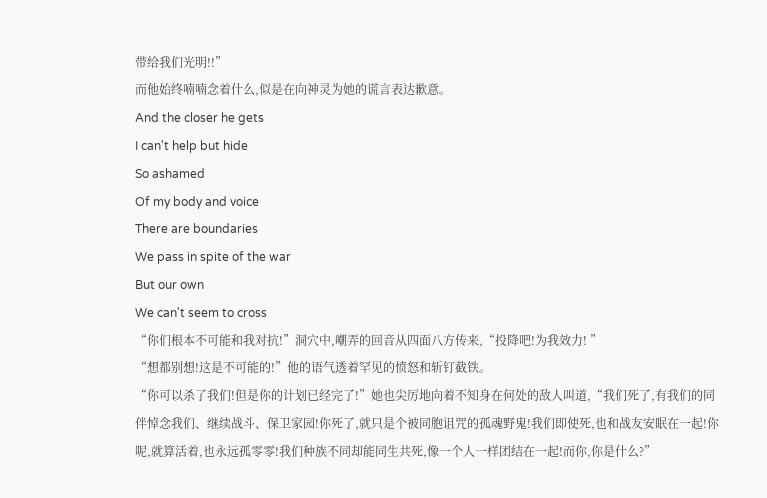带给我们光明!!”
而他始终喃喃念着什么,似是在向神灵为她的谎言表达歉意。
And the closer he gets
I can't help but hide
So ashamed
Of my body and voice
There are boundaries
We pass in spite of the war
But our own
We can't seem to cross
“你们根本不可能和我对抗!”洞穴中,嘲弄的回音从四面八方传来,“投降吧!为我效力! ”
“想都别想!这是不可能的!”他的语气透着罕见的愤怒和斩钉截铁。
“你可以杀了我们!但是你的计划已经完了!”她也尖厉地向着不知身在何处的敌人叫道,“我们死了,有我们的同伴悼念我们、继续战斗、保卫家园!你死了,就只是个被同胞诅咒的孤魂野鬼!我们即使死,也和战友安眠在一起!你呢,就算活着,也永远孤零零!我们种族不同却能同生共死,像一个人一样团结在一起!而你,你是什么?”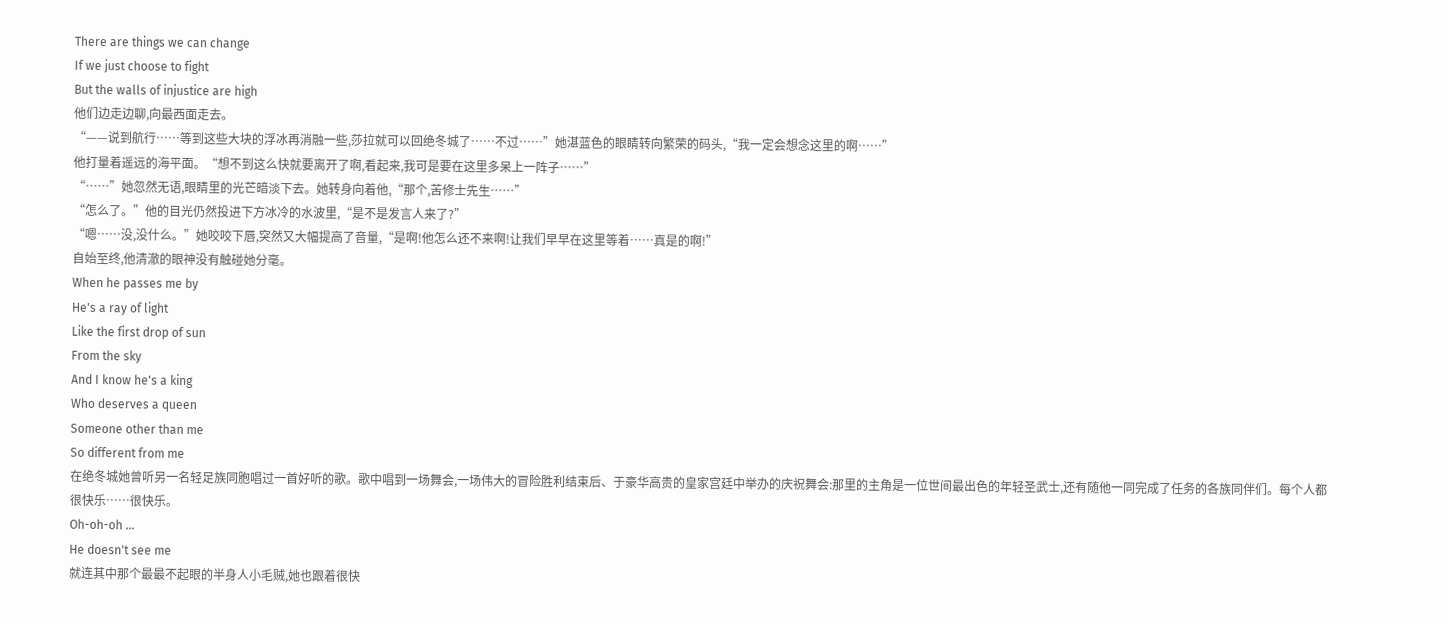There are things we can change
If we just choose to fight
But the walls of injustice are high
他们边走边聊,向最西面走去。
“——说到航行……等到这些大块的浮冰再消融一些,莎拉就可以回绝冬城了……不过……”她湛蓝色的眼睛转向繁荣的码头,“我一定会想念这里的啊……”
他打量着遥远的海平面。“想不到这么快就要离开了啊,看起来,我可是要在这里多呆上一阵子……”
“……”她忽然无语,眼睛里的光芒暗淡下去。她转身向着他,“那个,苦修士先生……”
“怎么了。”他的目光仍然投进下方冰冷的水波里,“是不是发言人来了?”
“嗯……没,没什么。”她咬咬下唇,突然又大幅提高了音量,“是啊!他怎么还不来啊!让我们早早在这里等着……真是的啊!”
自始至终,他清澈的眼神没有触碰她分毫。
When he passes me by
He's a ray of light
Like the first drop of sun
From the sky
And I know he's a king
Who deserves a queen
Someone other than me
So different from me
在绝冬城她曾听另一名轻足族同胞唱过一首好听的歌。歌中唱到一场舞会,一场伟大的冒险胜利结束后、于豪华高贵的皇家宫廷中举办的庆祝舞会:那里的主角是一位世间最出色的年轻圣武士,还有随他一同完成了任务的各族同伴们。每个人都很快乐……很快乐。
Oh-oh-oh ...
He doesn't see me
就连其中那个最最不起眼的半身人小毛贼,她也跟着很快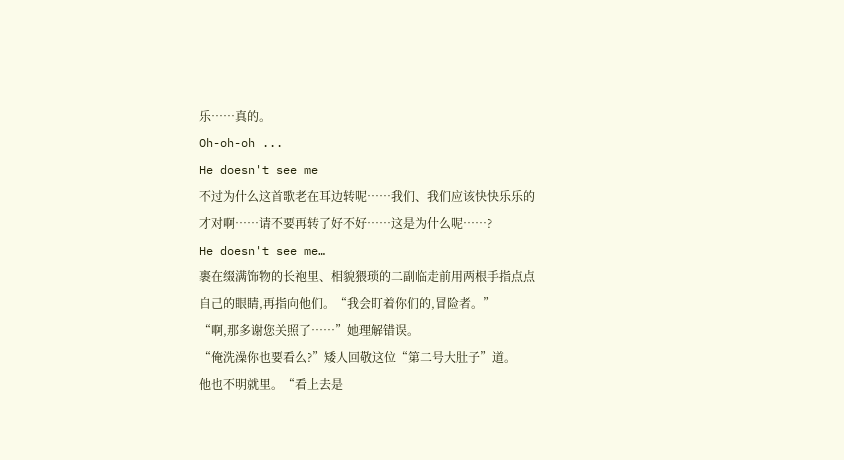乐……真的。
Oh-oh-oh ...
He doesn't see me
不过为什么这首歌老在耳边转呢……我们、我们应该快快乐乐的才对啊……请不要再转了好不好……这是为什么呢……?
He doesn't see me…
裹在缀满饰物的长袍里、相貌猥琐的二副临走前用两根手指点点自己的眼睛,再指向他们。“我会盯着你们的,冒险者。”
“啊,那多谢您关照了……”她理解错误。
“俺洗澡你也要看么?”矮人回敬这位“第二号大肚子”道。
他也不明就里。“看上去是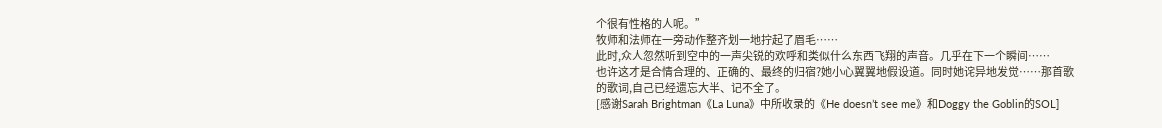个很有性格的人呢。”
牧师和法师在一旁动作整齐划一地拧起了眉毛……
此时,众人忽然听到空中的一声尖锐的欢呼和类似什么东西飞翔的声音。几乎在下一个瞬间……
也许这才是合情合理的、正确的、最终的归宿?她小心翼翼地假设道。同时她诧异地发觉……那首歌的歌词,自己已经遗忘大半、记不全了。
[感谢Sarah Brightman《La Luna》中所收录的《He doesn’t see me》和Doggy the Goblin的SOL]